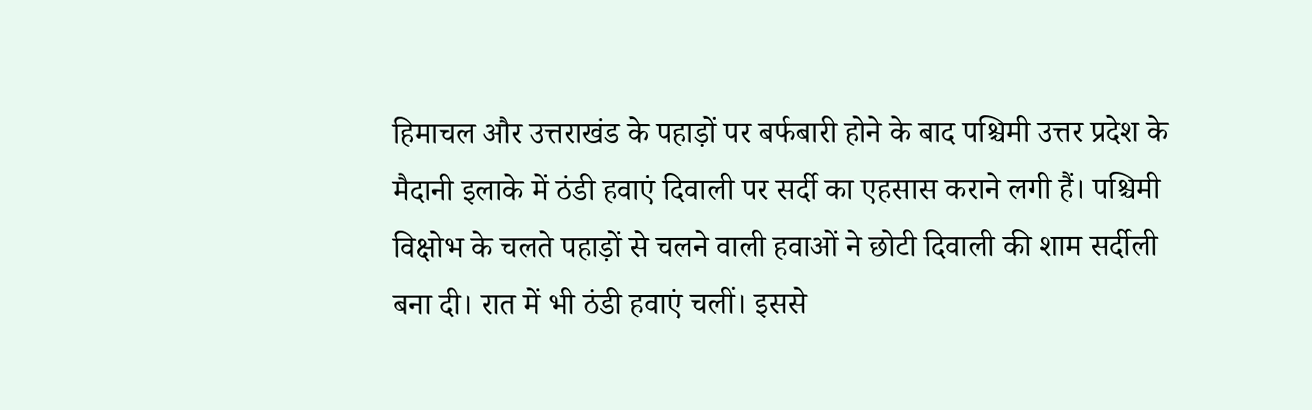हिमाचल और उत्तराखंड के पहाड़ों पर बर्फबारी होने के बाद पश्चिमी उत्तर प्रदेश के मैदानी इलाके में ठंडी हवाएं दिवाली पर सर्दी का एहसास कराने लगी हैं। पश्चिमी विक्षोभ के चलते पहाड़ों से चलने वाली हवाओं ने छोटी दिवाली की शाम सर्दीली बना दी। रात में भी ठंडी हवाएं चलीं। इससे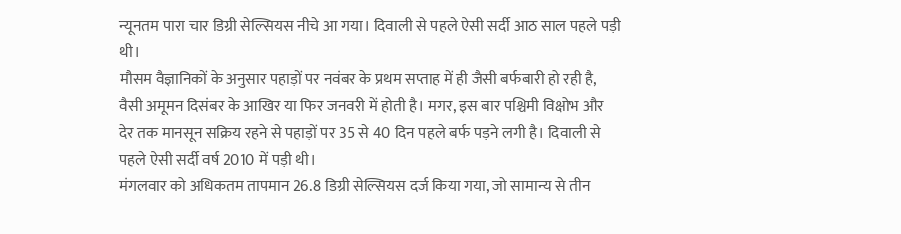न्यूनतम पारा चार डिग्री सेल्सियस नीचे आ गया। दिवाली से पहले ऐसी सर्दी आठ साल पहले पड़ी थी।
मौसम वैज्ञानिकों के अनुसार पहाड़ों पर नवंबर के प्रथम सप्ताह में ही जैसी बर्फबारी हो रही है, वैसी अमूमन दिसंबर के आखिर या फिर जनवरी में होती है। मगर, इस बार पश्चिमी विक्षोभ और देर तक मानसून सक्रिय रहने से पहाड़ों पर 35 से 40 दिन पहले बर्फ पड़ने लगी है। दिवाली से पहले ऐसी सर्दी वर्ष 2010 में पड़ी थी।
मंगलवार को अधिकतम तापमान 26.8 डिग्री सेल्सियस दर्ज किया गया, जो सामान्य से तीन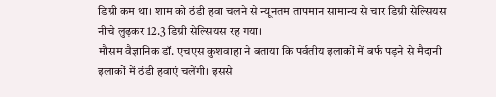डिग्री कम था। शाम को ठंडी हवा चलने से न्यूनतम तापमान सामान्य से चार डिग्री सेल्सियस नीचे लुढ़कर 12.3 डिग्री सेल्सियस रह गया।
मौसम वैज्ञानिक डॉ. एचएस कुशवाहा ने बताया कि पर्वतीय इलाकों में बर्फ पड़ने से मैदानी इलाकों में ठंडी हवाएं चलेंगी। इससे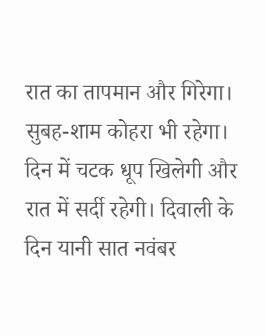रात का तापमान और गिरेगा। सुबह-शाम कोहरा भी रहेगा। दिन में चटक धूप खिलेगी और रात में सर्दी रहेगी। दिवाली के दिन यानी सात नवंबर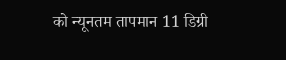को न्यूनतम तापमान 11 डिग्री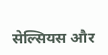सेल्सियस और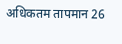अधिकतम तापमान 26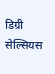डिग्री सेल्सियस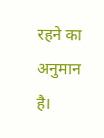रहने का अनुमान है।